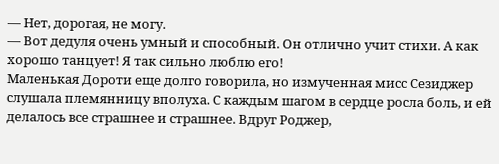— Нет, дорогая, не могу.
— Вот дедуля очень умный и способный. Он отлично учит стихи. А как хорошо танцует! Я так сильно люблю его!
Маленькая Дороти еще долго говорила, но измученная мисс Сезиджер слушала племянницу вполуха. С каждым шагом в сердце росла боль, и ей делалось все страшнее и страшнее. Вдруг Роджер,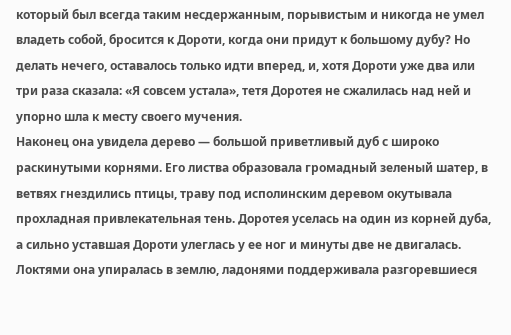который был всегда таким несдержанным, порывистым и никогда не умел владеть собой, бросится к Дороти, когда они придут к большому дубу? Но делать нечего, оставалось только идти вперед, и, хотя Дороти уже два или три раза сказала: «Я совсем устала», тетя Доротея не сжалилась над ней и упорно шла к месту своего мучения.
Наконец она увидела дерево — большой приветливый дуб с широко раскинутыми корнями. Его листва образовала громадный зеленый шатер, в ветвях гнездились птицы, траву под исполинским деревом окутывала прохладная привлекательная тень. Доротея уселась на один из корней дуба, а сильно уставшая Дороти улеглась у ее ног и минуты две не двигалась. Локтями она упиралась в землю, ладонями поддерживала разгоревшиеся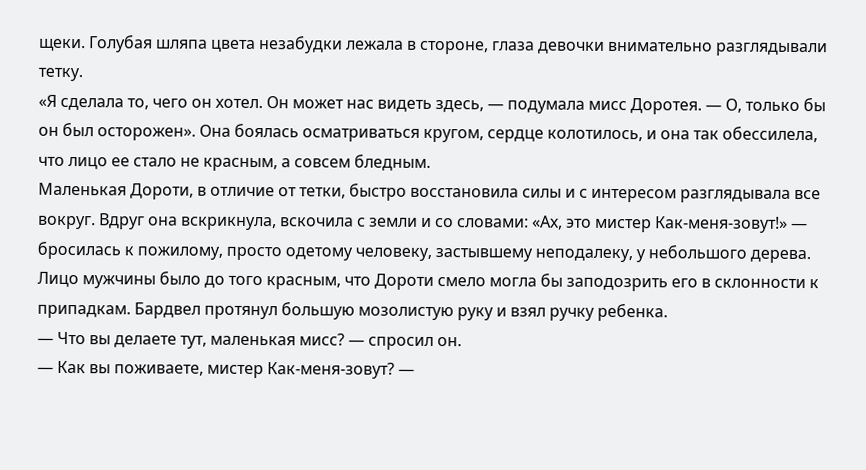щеки. Голубая шляпа цвета незабудки лежала в стороне, глаза девочки внимательно разглядывали тетку.
«Я сделала то, чего он хотел. Он может нас видеть здесь, — подумала мисс Доротея. — О, только бы он был осторожен». Она боялась осматриваться кругом, сердце колотилось, и она так обессилела, что лицо ее стало не красным, а совсем бледным.
Маленькая Дороти, в отличие от тетки, быстро восстановила силы и с интересом разглядывала все вокруг. Вдруг она вскрикнула, вскочила с земли и со словами: «Ах, это мистер Как-меня-зовут!» — бросилась к пожилому, просто одетому человеку, застывшему неподалеку, у небольшого дерева.
Лицо мужчины было до того красным, что Дороти смело могла бы заподозрить его в склонности к припадкам. Бардвел протянул большую мозолистую руку и взял ручку ребенка.
— Что вы делаете тут, маленькая мисс? — спросил он.
— Как вы поживаете, мистер Как-меня-зовут? —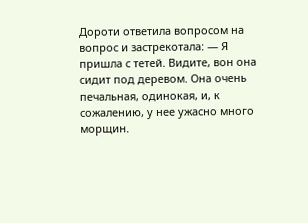Дороти ответила вопросом на вопрос и застрекотала: — Я пришла с тетей. Видите, вон она сидит под деревом. Она очень печальная, одинокая, и, к сожалению, у нее ужасно много морщин.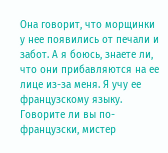Она говорит, что морщинки у нее появились от печали и забот. А я боюсь, знаете ли, что они прибавляются на ее лице из-за меня. Я учу ее французскому языку. Говорите ли вы по-французски, мистер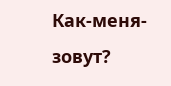Как-меня-зовут?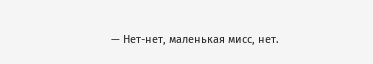— Нет-нет, маленькая мисс, нет.